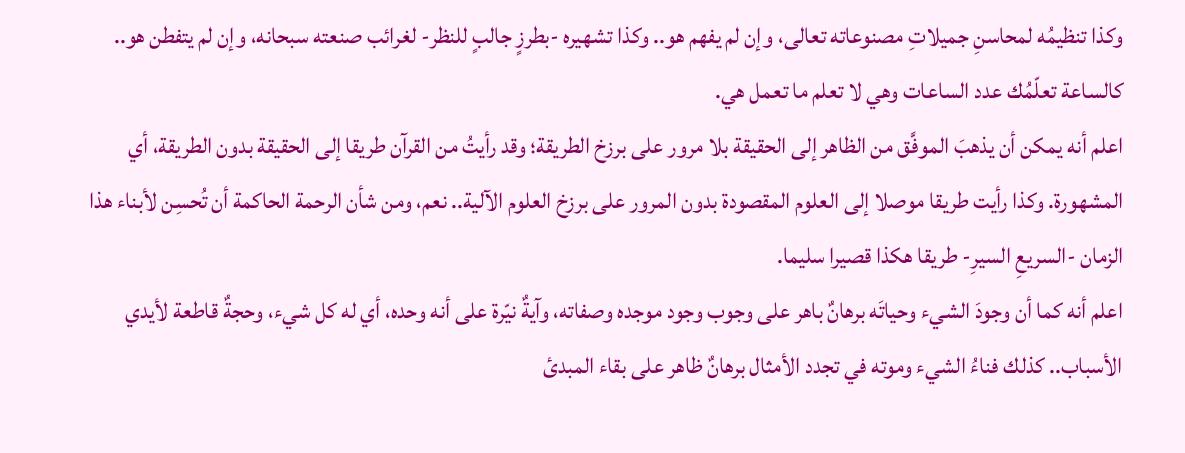وكذا تنظيمُه لمحاسنِ جميلاتِ مصنوعاته تعالى، وإن لم يفهم هو.. وكذا تشهيره -بطرزٍ جالبٍ للنظر- لغرائب صنعته سبحانه، وإن لم يتفطن هو.. كالساعة تعلّمُك عدد الساعات وهي لا تعلم ما تعمل هي.
اعلم أنه يمكن أن يذهبَ الموفَّق من الظاهر إلى الحقيقة بلا مرور على برزخ الطريقة؛ وقد رأيتُ من القرآن طريقا إلى الحقيقة بدون الطريقة، أي المشهورة. وكذا رأيت طريقا موصلا إلى العلوم المقصودة بدون المرور على برزخ العلوم الآلية.. نعم، ومن شأن الرحمة الحاكمة أن تُحسِن لأبناء هذا الزمان -السريعِ السيرِ- طريقا هكذا قصيرا سليما.
اعلم أنه كما أن وجودَ الشيء وحياتَه برهانٌ باهر على وجوب وجود موجده وصفاته، وآيةٌ نيّرة على أنه وحده، أي له كل شيء، وحجةٌ قاطعة لأيدي الأسباب.. كذلك فناءُ الشيء وموته في تجدد الأمثال برهانٌ ظاهر على بقاء المبدئ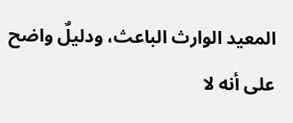المعيد الوارث الباعث، ودليلٌ واضح على أنه لا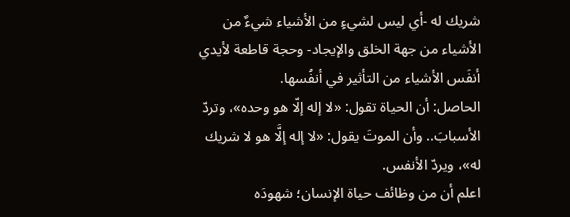شريك له -أي ليس لشيءٍ من الأشياء شيءٌ من الأشياء من جهة الخلق والإيجاد- وحجة قاطعة لأيدي أنفَس الأشياء من التأثير في أنفُسها.
الحاصل: أن الحياة تقول: «لا إله إلّا هو وحده»، وتردّ الأسبابَ.. وأن الموتَ يقول: «لا إله إلَّا هو لا شريك له»، ويردّ الأنفس.
اعلم أن من وظائف حياة الإنسان؛ شهودَه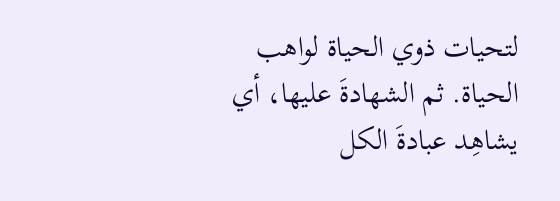لتحيات ذوي الحياة لواهب الحياة. ثم الشهادةَ عليها، أي يشاهِد عبادةَ الكل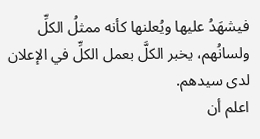فيشهَدُ عليها ويُعلنها كأنه ممثلُ الكلِّ ولسانُهم، يخبر الكلَّ بعمل الكلِّ في الإعلان لدى سيدهم.
اعلم أن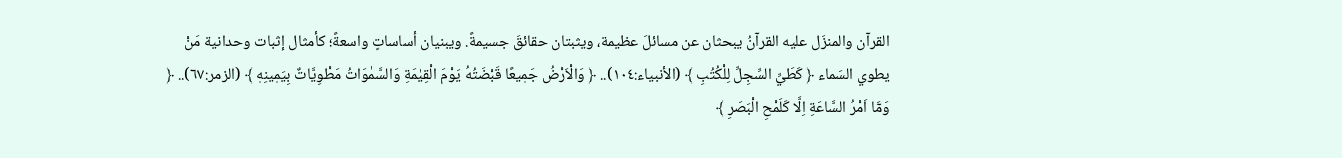القرآن والمنزَل عليه القرآنُ يبحثان عن مسائلَ عظيمة، ويثبتان حقائقَ جسيمةً. ويبنيان أساساتٍ واسعةً؛ كأمثال إثبات وحدانية مَنْ يطوي السَماء ﴿ كَطَيِّ السِّجِلِّ لِلْكُتُبِ ﴾ (الأنبياء:١٠٤).. ﴿ وَالْاَرْضُ جَم۪يعًا قَبْضَتُهُ يَوْمَ الْقِيٰمَةِ وَالسَّمٰوَاتُ مَطْوِيَّاتٌ بِيَم۪ينِه۪ ﴾ (الزمر:٦٧).. ﴿ وَمَٓا اَمْرُ السَّاعَةِ اِلَّا كَلَمْحِ الْبَصَرِ ﴾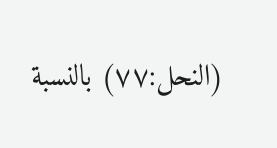(النحل:٧٧) بالنسبة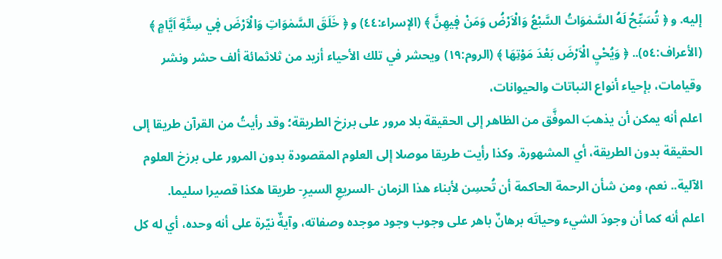إليه. و ﴿ تُسَبِّحُ لَهُ السَّمٰوَاتُ السَّبْعُ وَالْاَرْضُ وَمَنْ ف۪يهِنَّ ﴾ (الإسراء:٤٤) و ﴿ خَلَقَ السَّمٰوَاتِ وَالْاَرْضَ ف۪ي سِتَّةِ اَيَّامٍ ﴾ (الأعراف:٥٤).. ﴿ وَيُحْيِ الْاَرْضَ بَعْدَ مَوْتِهَا ﴾ (الروم:١٩) ويحشر في تلك الأحياء أزيد من ثلاثمائة ألف حشر ونشر وقيامات، بإحياء أنواع النباتات والحيوانات،
اعلم أنه يمكن أن يذهبَ الموفَّق من الظاهر إلى الحقيقة بلا مرور على برزخ الطريقة؛ وقد رأيتُ من القرآن طريقا إلى الحقيقة بدون الطريقة، أي المشهورة. وكذا رأيت طريقا موصلا إلى العلوم المقصودة بدون المرور على برزخ العلوم الآلية.. نعم، ومن شأن الرحمة الحاكمة أن تُحسِن لأبناء هذا الزمان -السريعِ السيرِ- طريقا هكذا قصيرا سليما.
اعلم أنه كما أن وجودَ الشيء وحياتَه برهانٌ باهر على وجوب وجود موجده وصفاته، وآيةٌ نيّرة على أنه وحده، أي له كل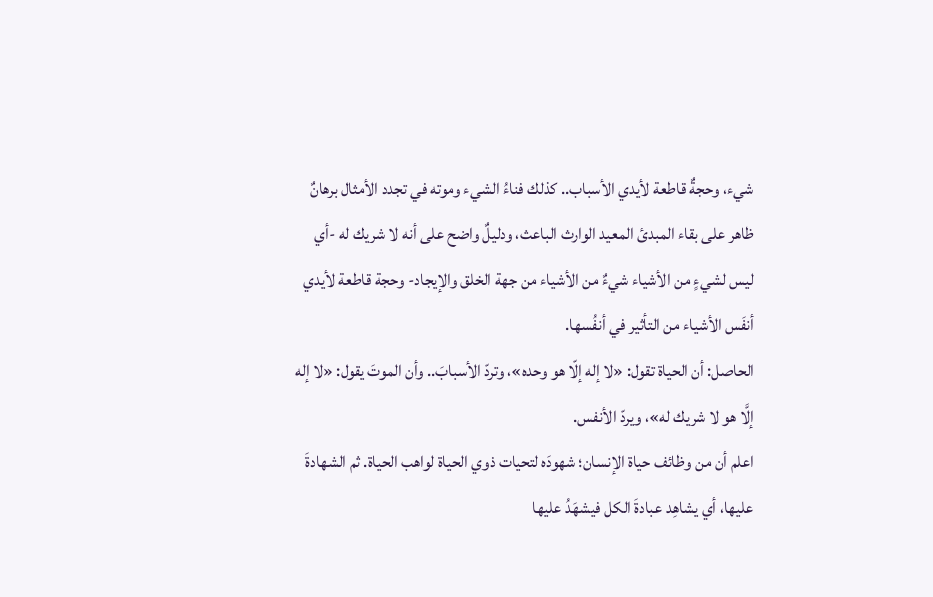شيء، وحجةٌ قاطعة لأيدي الأسباب.. كذلك فناءُ الشيء وموته في تجدد الأمثال برهانٌ ظاهر على بقاء المبدئ المعيد الوارث الباعث، ودليلٌ واضح على أنه لا شريك له -أي ليس لشيءٍ من الأشياء شيءٌ من الأشياء من جهة الخلق والإيجاد- وحجة قاطعة لأيدي أنفَس الأشياء من التأثير في أنفُسها.
الحاصل: أن الحياة تقول: «لا إله إلّا هو وحده»، وتردّ الأسبابَ.. وأن الموتَ يقول: «لا إله إلَّا هو لا شريك له»، ويردّ الأنفس.
اعلم أن من وظائف حياة الإنسان؛ شهودَه لتحيات ذوي الحياة لواهب الحياة. ثم الشهادةَ عليها، أي يشاهِد عبادةَ الكل فيشهَدُ عليها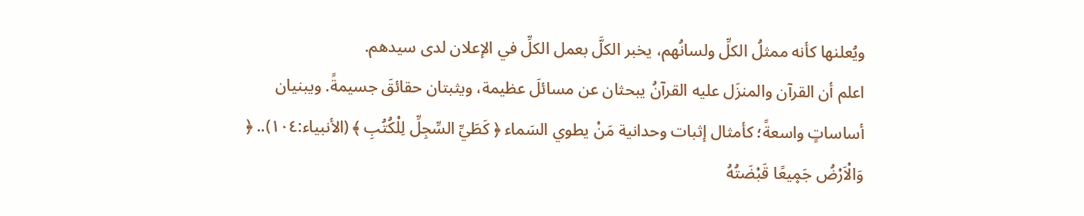ويُعلنها كأنه ممثلُ الكلِّ ولسانُهم، يخبر الكلَّ بعمل الكلِّ في الإعلان لدى سيدهم.
اعلم أن القرآن والمنزَل عليه القرآنُ يبحثان عن مسائلَ عظيمة، ويثبتان حقائقَ جسيمةً. ويبنيان أساساتٍ واسعةً؛ كأمثال إثبات وحدانية مَنْ يطوي السَماء ﴿ كَطَيِّ السِّجِلِّ لِلْكُتُبِ ﴾ (الأنبياء:١٠٤).. ﴿ وَالْاَرْضُ جَم۪يعًا قَبْضَتُهُ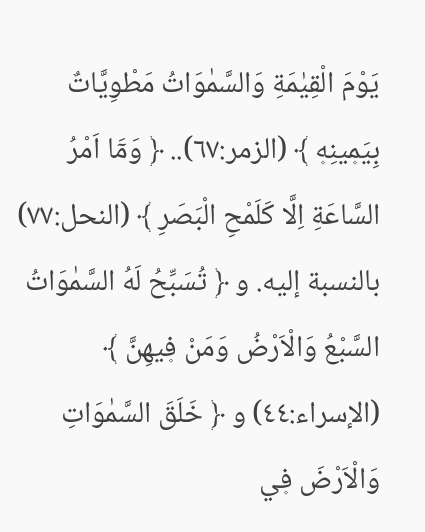يَوْمَ الْقِيٰمَةِ وَالسَّمٰوَاتُ مَطْوِيَّاتٌ بِيَم۪ينِه۪ ﴾ (الزمر:٦٧).. ﴿ وَمَٓا اَمْرُ السَّاعَةِ اِلَّا كَلَمْحِ الْبَصَرِ ﴾ (النحل:٧٧) بالنسبة إليه. و ﴿ تُسَبِّحُ لَهُ السَّمٰوَاتُ السَّبْعُ وَالْاَرْضُ وَمَنْ ف۪يهِنَّ ﴾ (الإسراء:٤٤) و ﴿ خَلَقَ السَّمٰوَاتِ وَالْاَرْضَ ف۪ي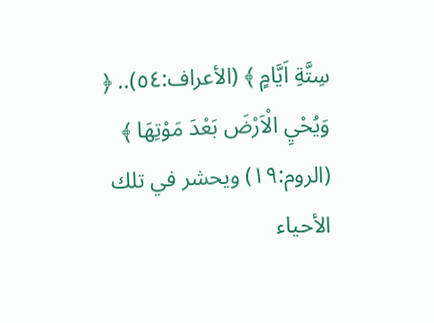سِتَّةِ اَيَّامٍ ﴾ (الأعراف:٥٤).. ﴿ وَيُحْيِ الْاَرْضَ بَعْدَ مَوْتِهَا ﴾ (الروم:١٩) ويحشر في تلك الأحياء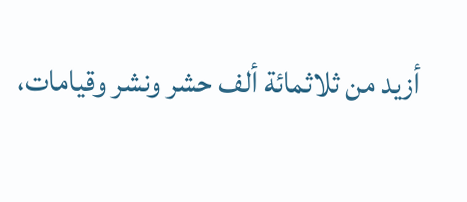أزيد من ثلاثمائة ألف حشر ونشر وقيامات،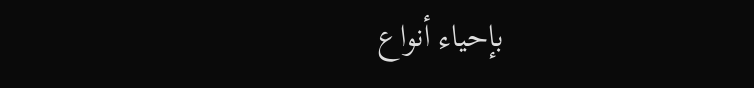بإحياء أنواع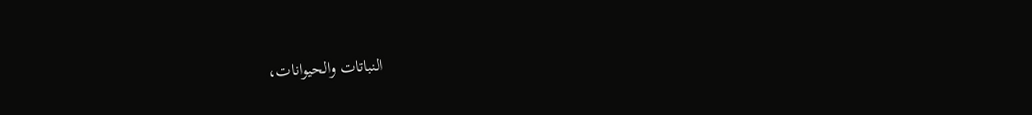النباتات والحيوانات،